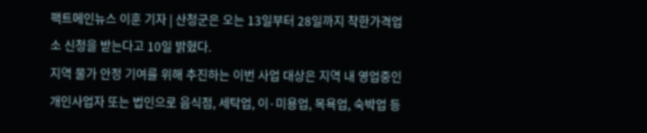팩트메인뉴스 이훈 기자 | 산청군은 오는 13일부터 28일까지 착한가격업소 신청을 받는다고 10일 밝혔다.
지역 물가 안정 기여를 위해 추진하는 이번 사업 대상은 지역 내 영업중인 개인사업자 또는 법인으로 음식점, 세탁업, 이·미용업, 목욕업, 숙박업 등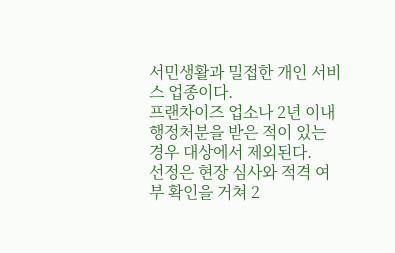서민생활과 밀접한 개인 서비스 업종이다.
프랜차이즈 업소나 2년 이내 행정처분을 받은 적이 있는 경우 대상에서 제외된다.
선정은 현장 심사와 적격 여부 확인을 거쳐 2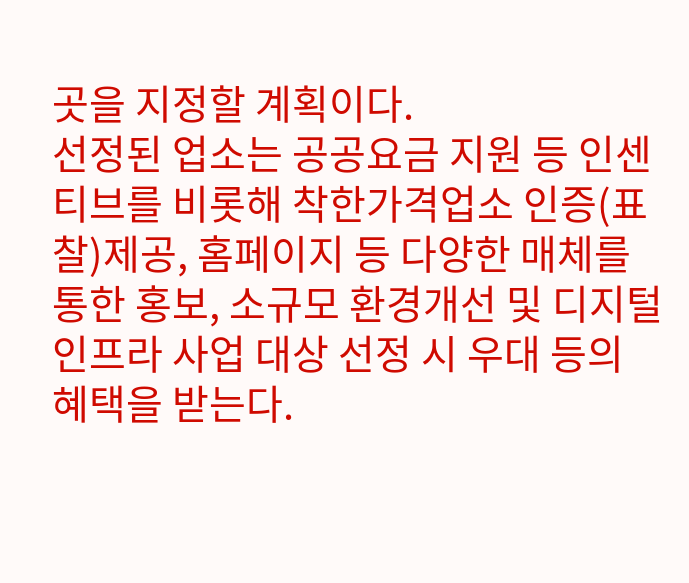곳을 지정할 계획이다.
선정된 업소는 공공요금 지원 등 인센티브를 비롯해 착한가격업소 인증(표찰)제공, 홈페이지 등 다양한 매체를 통한 홍보, 소규모 환경개선 및 디지털 인프라 사업 대상 선정 시 우대 등의 혜택을 받는다.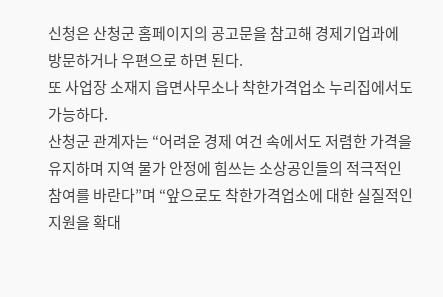신청은 산청군 홈페이지의 공고문을 참고해 경제기업과에 방문하거나 우편으로 하면 된다.
또 사업장 소재지 읍면사무소나 착한가격업소 누리집에서도 가능하다.
산청군 관계자는 “어려운 경제 여건 속에서도 저렴한 가격을 유지하며 지역 물가 안정에 힘쓰는 소상공인들의 적극적인 참여를 바란다”며 “앞으로도 착한가격업소에 대한 실질적인 지원을 확대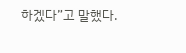하겠다”고 말했다.